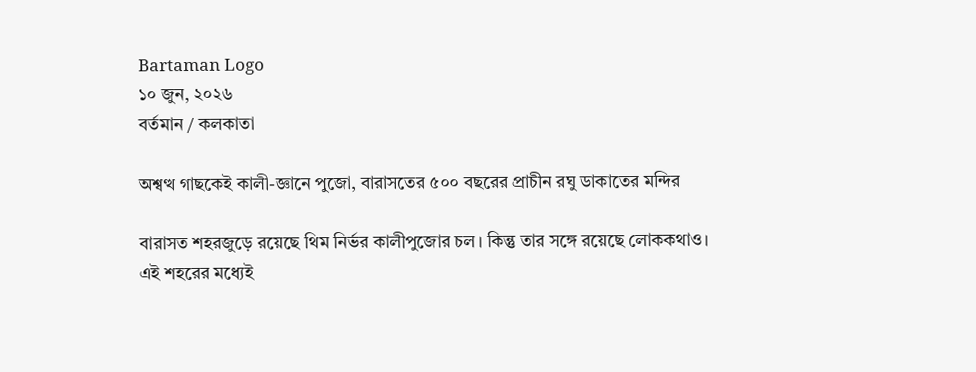Bartaman Logo
১০ জুন, ২০২৬
বর্তমান / কলকাতা

অশ্বত্থ গাছকেই কালী-জ্ঞানে পুজো, বারাসতের ৫০০ বছরের প্রাচীন রঘু ডাকাতের মন্দির

বারাসত শহরজুড়ে রয়েছে থিম নির্ভর কালীপুজোর চল। কিন্তু তার সঙ্গে রয়েছে লোককথাও। এই শহরের মধ্যেই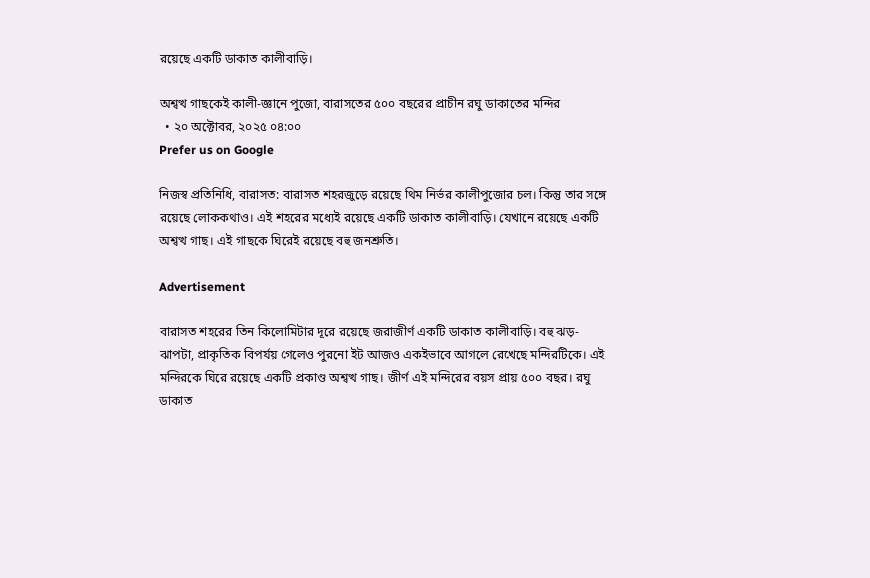রয়েছে একটি ডাকাত কালীবাড়ি।

অশ্বত্থ গাছকেই কালী-জ্ঞানে পুজো, বারাসতের ৫০০ বছরের প্রাচীন রঘু ডাকাতের মন্দির
  • ২০ অক্টোবর, ২০২৫ ০৪:০০
Prefer us on Google

নিজস্ব প্রতিনিধি, বারাসত: বারাসত শহরজুড়ে রয়েছে থিম নির্ভর কালীপুজোর চল। কিন্তু তার সঙ্গে রয়েছে লোককথাও। এই শহরের মধ্যেই রয়েছে একটি ডাকাত কালীবাড়ি। যেখানে রয়েছে একটি অশ্বত্থ গাছ। এই গাছকে ঘিরেই রয়েছে বহু জনশ্রুতি।

Advertisement

বারাসত শহরের তিন কিলোমিটার দূরে রয়েছে জরাজীর্ণ একটি ডাকাত কালীবাড়ি। বহু ঝড়-ঝাপটা, প্রাকৃতিক বিপর্যয় গেলেও পুরনো ইট আজও একইভাবে আগলে রেখেছে মন্দিরটিকে। এই মন্দিরকে ঘিরে রয়েছে একটি প্রকাণ্ড অশ্বত্থ গাছ। জীর্ণ এই মন্দিরের বয়স প্রায় ৫০০ বছর। রঘু ডাকাত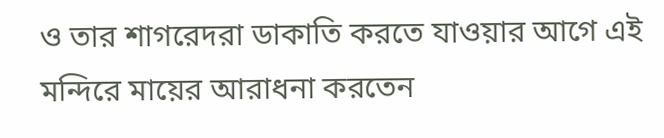ও তার শাগরেদরা ডাকাতি করতে যাওয়ার আগে এই মন্দিরে মায়ের আরাধনা করতেন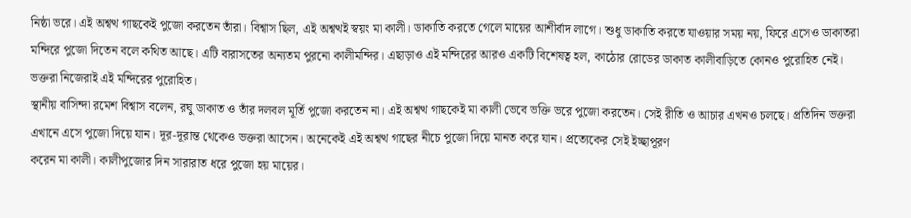নিষ্ঠা ভরে। এই অশ্বত্থ গাছকেই পুজো করতেন তাঁরা। বিশ্বাস ছিল, এই অশ্বত্থই স্বয়ং মা কালী। ডাকাতি করতে গেলে মায়ের আশীর্বাদ লাগে। শুধু ডাকাতি করতে যাওয়ার সময় নয়, ফিরে এসেও ডাকাতরা মন্দিরে পুজো দিতেন বলে কথিত আছে। এটি বারাসতের অন্যতম পুরনো কালীমন্দির। এছাড়াও এই মন্দিরের আরও একটি বিশেষত্ব হল, কাঠোর রোডের ডাকাত কালীবাড়িতে কোনও পুরোহিত নেই। ভক্তরা নিজেরাই এই মন্দিরের পুরোহিত।
স্থানীয় বাসিন্দা রমেশ বিশ্বাস বলেন, রঘু ডাকাত ও তাঁর দলবল মূর্তি পুজো করতেন না। এই অশ্বত্থ গাছকেই মা কালী ভেবে ভক্তি ভরে পুজো করতেন। সেই রীতি ও আচার এখনও চলছে। প্রতিদিন ভক্তরা এখানে এসে পুজো দিয়ে যান। দূর-দূরান্ত থেকেও ভক্তরা আসেন। অনেকেই এই অশ্বত্থ গাছের নীচে পুজো দিয়ে মানত করে যান। প্রত্যেকের সেই ইচ্ছাপূরণ
করেন মা কালী। কালীপুজোর দিন সারারাত ধরে পুজো হয় মায়ের।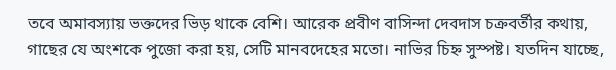তবে অমাবস্যায় ভক্তদের ভিড় থাকে বেশি। আরেক প্রবীণ বাসিন্দা দেবদাস চক্রবর্তীর কথায়, গাছের যে অংশকে পুজো করা হয়, সেটি মানবদেহের মতো। নাভির চিহ্ন সুস্পষ্ট। যতদিন যাচ্ছে,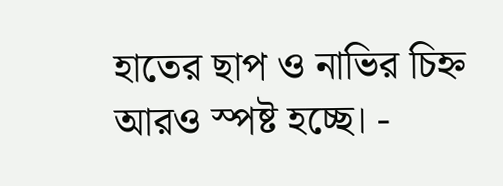হাতের ছাপ ও নাভির চিহ্ন আরও স্পষ্ট হচ্ছে। -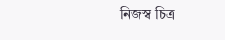নিজস্ব চিত্র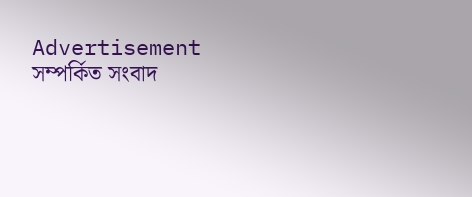Advertisement
সম্পর্কিত সংবাদ